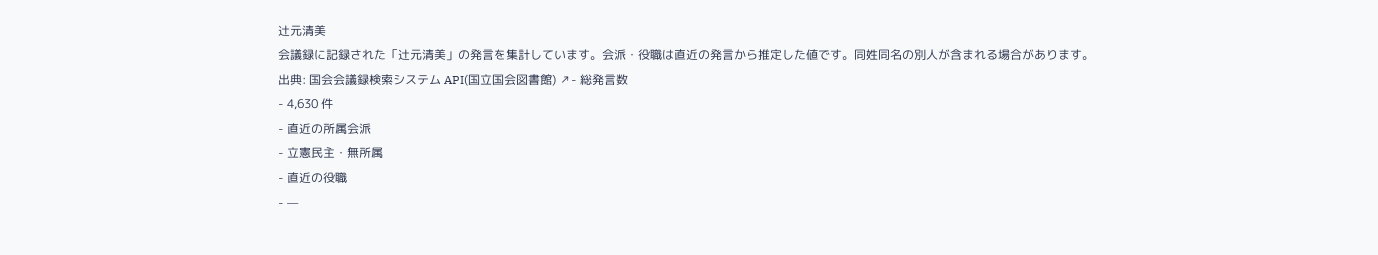辻元清美
会議録に記録された「辻元清美」の発言を集計しています。会派・役職は直近の発言から推定した値です。同姓同名の別人が含まれる場合があります。
出典: 国会会議録検索システム API(国立国会図書館) ↗- 総発言数
- 4,630 件
- 直近の所属会派
- 立憲民主・無所属
- 直近の役職
- —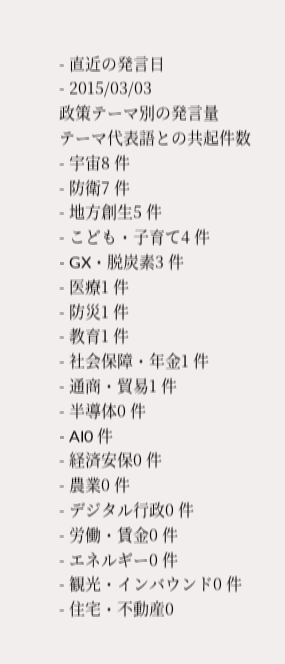- 直近の発言日
- 2015/03/03
政策テーマ別の発言量
テーマ代表語との共起件数- 宇宙8 件
- 防衛7 件
- 地方創生5 件
- こども・子育て4 件
- GX・脱炭素3 件
- 医療1 件
- 防災1 件
- 教育1 件
- 社会保障・年金1 件
- 通商・貿易1 件
- 半導体0 件
- AI0 件
- 経済安保0 件
- 農業0 件
- デジタル行政0 件
- 労働・賃金0 件
- エネルギー0 件
- 観光・インバウンド0 件
- 住宅・不動産0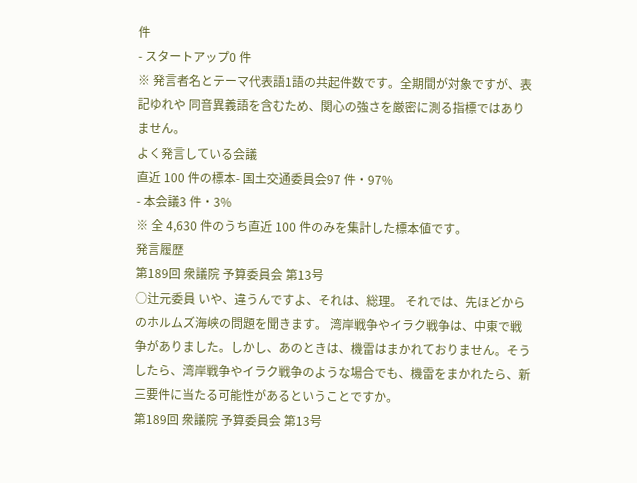件
- スタートアップ0 件
※ 発言者名とテーマ代表語1語の共起件数です。全期間が対象ですが、表記ゆれや 同音異義語を含むため、関心の強さを厳密に測る指標ではありません。
よく発言している会議
直近 100 件の標本- 国土交通委員会97 件・97%
- 本会議3 件・3%
※ 全 4,630 件のうち直近 100 件のみを集計した標本値です。
発言履歴
第189回 衆議院 予算委員会 第13号
○辻元委員 いや、違うんですよ、それは、総理。 それでは、先ほどからのホルムズ海峡の問題を聞きます。 湾岸戦争やイラク戦争は、中東で戦争がありました。しかし、あのときは、機雷はまかれておりません。そうしたら、湾岸戦争やイラク戦争のような場合でも、機雷をまかれたら、新三要件に当たる可能性があるということですか。
第189回 衆議院 予算委員会 第13号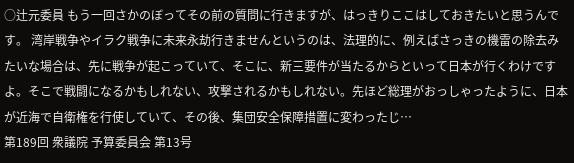○辻元委員 もう一回さかのぼってその前の質問に行きますが、はっきりここはしておきたいと思うんです。 湾岸戦争やイラク戦争に未来永劫行きませんというのは、法理的に、例えばさっきの機雷の除去みたいな場合は、先に戦争が起こっていて、そこに、新三要件が当たるからといって日本が行くわけですよ。そこで戦闘になるかもしれない、攻撃されるかもしれない。先ほど総理がおっしゃったように、日本が近海で自衛権を行使していて、その後、集団安全保障措置に変わったじ…
第189回 衆議院 予算委員会 第13号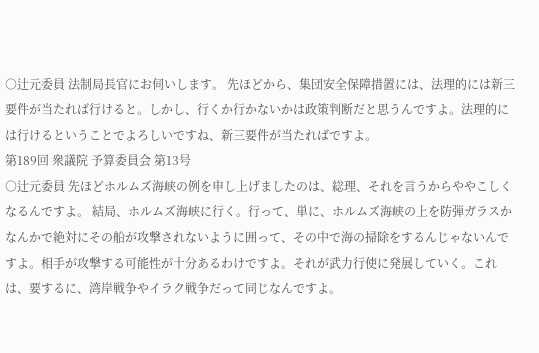○辻元委員 法制局長官にお伺いします。 先ほどから、集団安全保障措置には、法理的には新三要件が当たれば行けると。しかし、行くか行かないかは政策判断だと思うんですよ。法理的には行けるということでよろしいですね、新三要件が当たればですよ。
第189回 衆議院 予算委員会 第13号
○辻元委員 先ほどホルムズ海峡の例を申し上げましたのは、総理、それを言うからややこしくなるんですよ。 結局、ホルムズ海峡に行く。行って、単に、ホルムズ海峡の上を防弾ガラスかなんかで絶対にその船が攻撃されないように囲って、その中で海の掃除をするんじゃないんですよ。相手が攻撃する可能性が十分あるわけですよ。それが武力行使に発展していく。これは、要するに、湾岸戦争やイラク戦争だって同じなんですよ。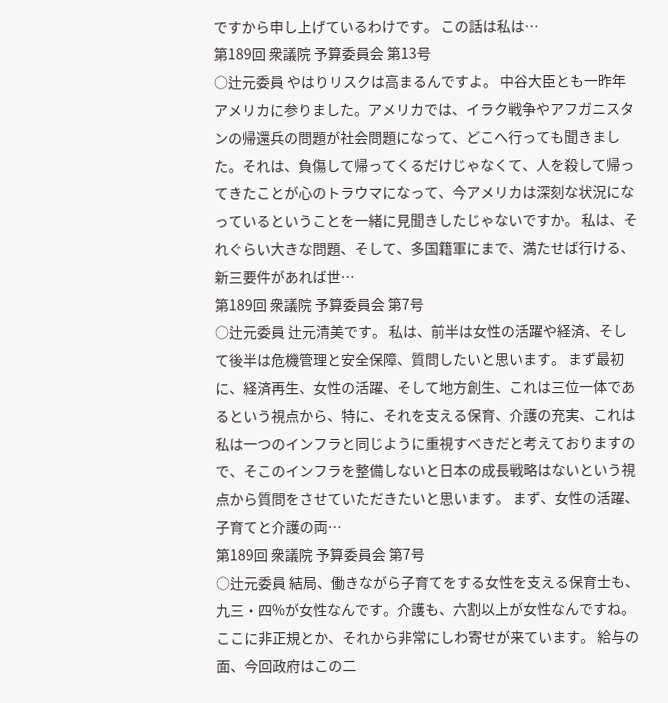ですから申し上げているわけです。 この話は私は…
第189回 衆議院 予算委員会 第13号
○辻元委員 やはりリスクは高まるんですよ。 中谷大臣とも一昨年アメリカに参りました。アメリカでは、イラク戦争やアフガニスタンの帰還兵の問題が社会問題になって、どこへ行っても聞きました。それは、負傷して帰ってくるだけじゃなくて、人を殺して帰ってきたことが心のトラウマになって、今アメリカは深刻な状況になっているということを一緒に見聞きしたじゃないですか。 私は、それぐらい大きな問題、そして、多国籍軍にまで、満たせば行ける、新三要件があれば世…
第189回 衆議院 予算委員会 第7号
○辻元委員 辻元清美です。 私は、前半は女性の活躍や経済、そして後半は危機管理と安全保障、質問したいと思います。 まず最初に、経済再生、女性の活躍、そして地方創生、これは三位一体であるという視点から、特に、それを支える保育、介護の充実、これは私は一つのインフラと同じように重視すべきだと考えておりますので、そこのインフラを整備しないと日本の成長戦略はないという視点から質問をさせていただきたいと思います。 まず、女性の活躍、子育てと介護の両…
第189回 衆議院 予算委員会 第7号
○辻元委員 結局、働きながら子育てをする女性を支える保育士も、九三・四%が女性なんです。介護も、六割以上が女性なんですね。ここに非正規とか、それから非常にしわ寄せが来ています。 給与の面、今回政府はこの二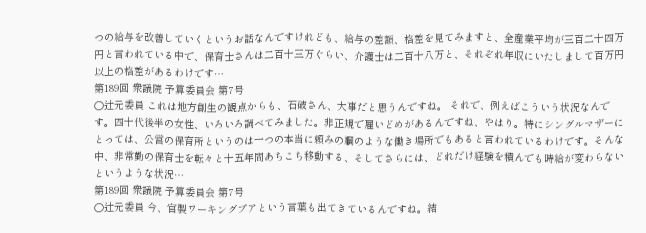つの給与を改善していくというお話なんですけれども、給与の差額、格差を見てみますと、全産業平均が三百二十四万円と言われている中で、保育士さんは二百十三万ぐらい、介護士は二百十八万と、それぞれ年収にいたしまして百万円以上の格差があるわけです…
第189回 衆議院 予算委員会 第7号
○辻元委員 これは地方創生の観点からも、石破さん、大事だと思うんですね。 それで、例えばこういう状況なんです。四十代後半の女性、いろいろ調べてみました。非正規で雇いどめがあるんですね、やはり。特にシングルマザーにとっては、公営の保育所というのは一つの本当に頼みの綱のような働き場所でもあると言われているわけです。そんな中、非常勤の保育士を転々と十五年間あちこち移動する、そしてさらには、どれだけ経験を積んでも時給が変わらないというような状況…
第189回 衆議院 予算委員会 第7号
○辻元委員 今、官製ワーキングプアという言葉も出てきているんですね。結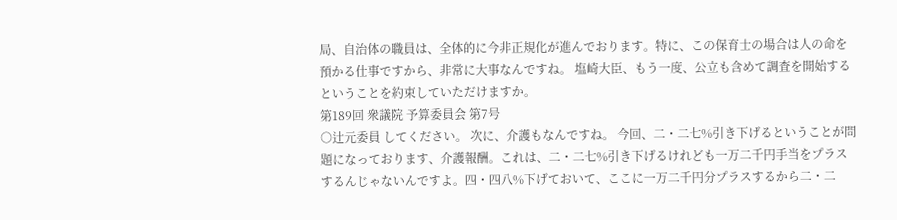局、自治体の職員は、全体的に今非正規化が進んでおります。特に、この保育士の場合は人の命を預かる仕事ですから、非常に大事なんですね。 塩崎大臣、もう一度、公立も含めて調査を開始するということを約束していただけますか。
第189回 衆議院 予算委員会 第7号
○辻元委員 してください。 次に、介護もなんですね。 今回、二・二七%引き下げるということが問題になっております、介護報酬。これは、二・二七%引き下げるけれども一万二千円手当をプラスするんじゃないんですよ。四・四八%下げておいて、ここに一万二千円分プラスするから二・二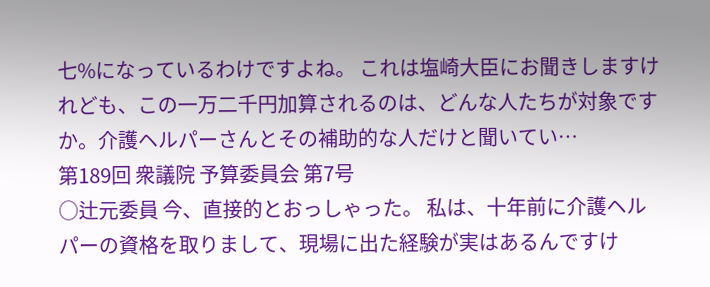七%になっているわけですよね。 これは塩崎大臣にお聞きしますけれども、この一万二千円加算されるのは、どんな人たちが対象ですか。介護ヘルパーさんとその補助的な人だけと聞いてい…
第189回 衆議院 予算委員会 第7号
○辻元委員 今、直接的とおっしゃった。 私は、十年前に介護ヘルパーの資格を取りまして、現場に出た経験が実はあるんですけ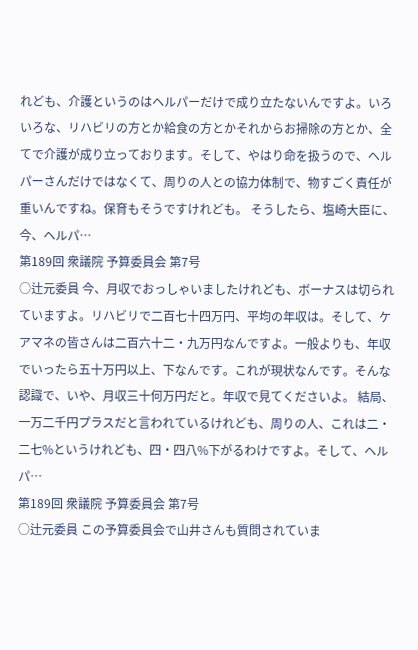れども、介護というのはヘルパーだけで成り立たないんですよ。いろいろな、リハビリの方とか給食の方とかそれからお掃除の方とか、全てで介護が成り立っております。そして、やはり命を扱うので、ヘルパーさんだけではなくて、周りの人との協力体制で、物すごく責任が重いんですね。保育もそうですけれども。 そうしたら、塩崎大臣に、今、ヘルパ…
第189回 衆議院 予算委員会 第7号
○辻元委員 今、月収でおっしゃいましたけれども、ボーナスは切られていますよ。リハビリで二百七十四万円、平均の年収は。そして、ケアマネの皆さんは二百六十二・九万円なんですよ。一般よりも、年収でいったら五十万円以上、下なんです。これが現状なんです。そんな認識で、いや、月収三十何万円だと。年収で見てくださいよ。 結局、一万二千円プラスだと言われているけれども、周りの人、これは二・二七%というけれども、四・四八%下がるわけですよ。そして、ヘルパ…
第189回 衆議院 予算委員会 第7号
○辻元委員 この予算委員会で山井さんも質問されていま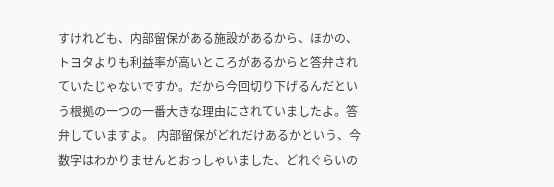すけれども、内部留保がある施設があるから、ほかの、トヨタよりも利益率が高いところがあるからと答弁されていたじゃないですか。だから今回切り下げるんだという根拠の一つの一番大きな理由にされていましたよ。答弁していますよ。 内部留保がどれだけあるかという、今数字はわかりませんとおっしゃいました、どれぐらいの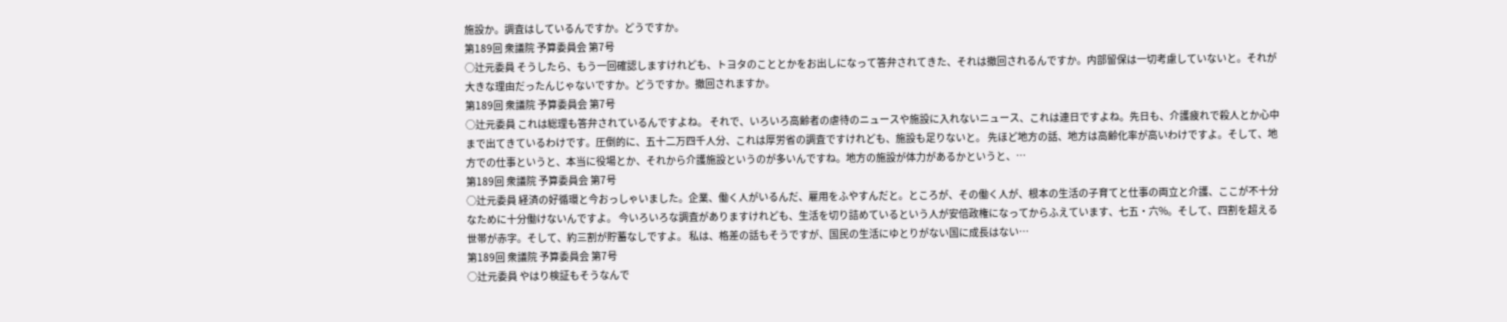施設か。調査はしているんですか。どうですか。
第189回 衆議院 予算委員会 第7号
○辻元委員 そうしたら、もう一回確認しますけれども、トヨタのこととかをお出しになって答弁されてきた、それは撤回されるんですか。内部留保は一切考慮していないと。それが大きな理由だったんじゃないですか。どうですか。撤回されますか。
第189回 衆議院 予算委員会 第7号
○辻元委員 これは総理も答弁されているんですよね。 それで、いろいろ高齢者の虐待のニュースや施設に入れないニュース、これは連日ですよね。先日も、介護疲れで殺人とか心中まで出てきているわけです。圧倒的に、五十二万四千人分、これは厚労省の調査ですけれども、施設も足りないと。 先ほど地方の話、地方は高齢化率が高いわけですよ。そして、地方での仕事というと、本当に役場とか、それから介護施設というのが多いんですね。地方の施設が体力があるかというと、…
第189回 衆議院 予算委員会 第7号
○辻元委員 経済の好循環と今おっしゃいました。企業、働く人がいるんだ、雇用をふやすんだと。ところが、その働く人が、根本の生活の子育てと仕事の両立と介護、ここが不十分なために十分働けないんですよ。 今いろいろな調査がありますけれども、生活を切り詰めているという人が安倍政権になってからふえています、七五・六%。そして、四割を超える世帯が赤字。そして、約三割が貯蓄なしですよ。 私は、格差の話もそうですが、国民の生活にゆとりがない国に成長はない…
第189回 衆議院 予算委員会 第7号
○辻元委員 やはり検証もそうなんで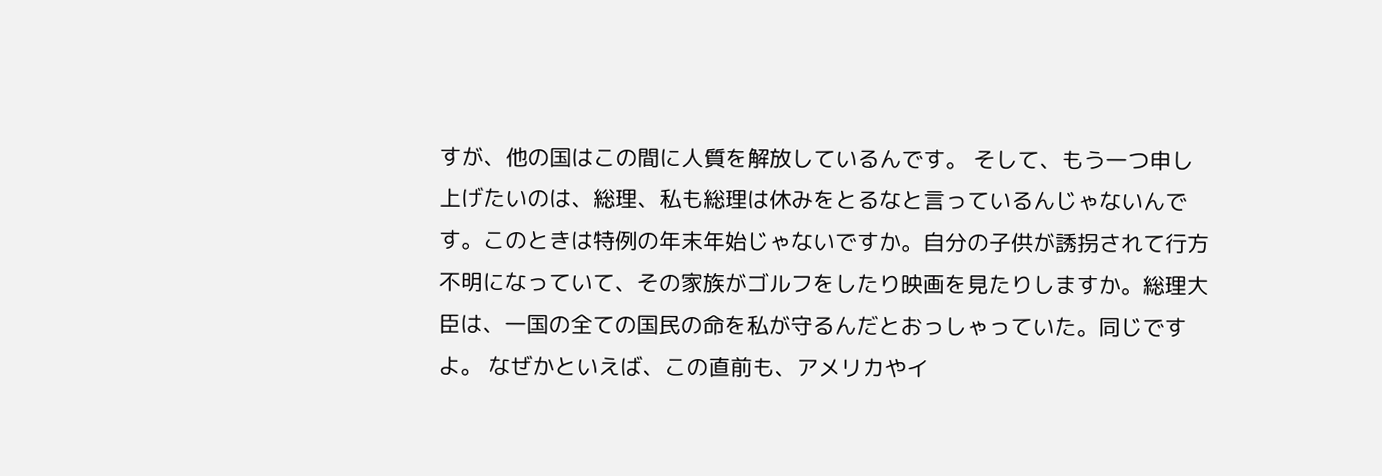すが、他の国はこの間に人質を解放しているんです。 そして、もう一つ申し上げたいのは、総理、私も総理は休みをとるなと言っているんじゃないんです。このときは特例の年末年始じゃないですか。自分の子供が誘拐されて行方不明になっていて、その家族がゴルフをしたり映画を見たりしますか。総理大臣は、一国の全ての国民の命を私が守るんだとおっしゃっていた。同じですよ。 なぜかといえば、この直前も、アメリカやイ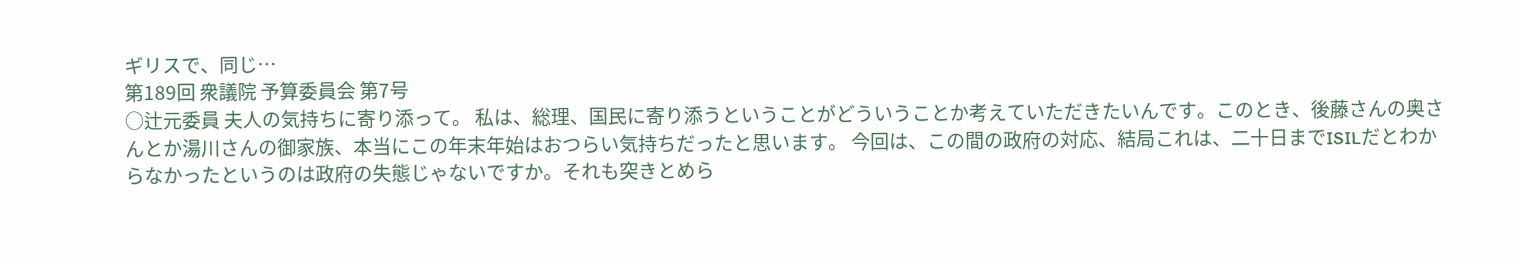ギリスで、同じ…
第189回 衆議院 予算委員会 第7号
○辻元委員 夫人の気持ちに寄り添って。 私は、総理、国民に寄り添うということがどういうことか考えていただきたいんです。このとき、後藤さんの奥さんとか湯川さんの御家族、本当にこの年末年始はおつらい気持ちだったと思います。 今回は、この間の政府の対応、結局これは、二十日までISILだとわからなかったというのは政府の失態じゃないですか。それも突きとめら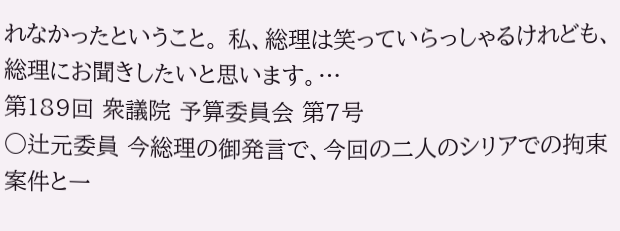れなかったということ。 私、総理は笑っていらっしゃるけれども、総理にお聞きしたいと思います。…
第189回 衆議院 予算委員会 第7号
○辻元委員 今総理の御発言で、今回の二人のシリアでの拘束案件と一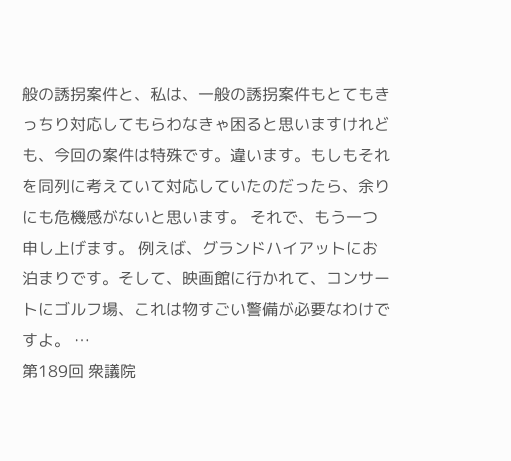般の誘拐案件と、私は、一般の誘拐案件もとてもきっちり対応してもらわなきゃ困ると思いますけれども、今回の案件は特殊です。違います。もしもそれを同列に考えていて対応していたのだったら、余りにも危機感がないと思います。 それで、もう一つ申し上げます。 例えば、グランドハイアットにお泊まりです。そして、映画館に行かれて、コンサートにゴルフ場、これは物すごい警備が必要なわけですよ。 …
第189回 衆議院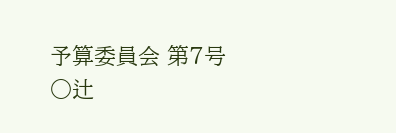予算委員会 第7号
○辻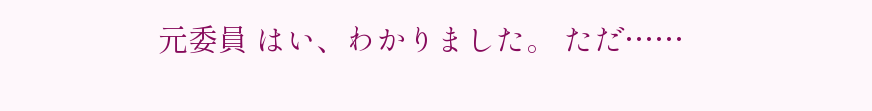元委員 はい、わかりました。 ただ……